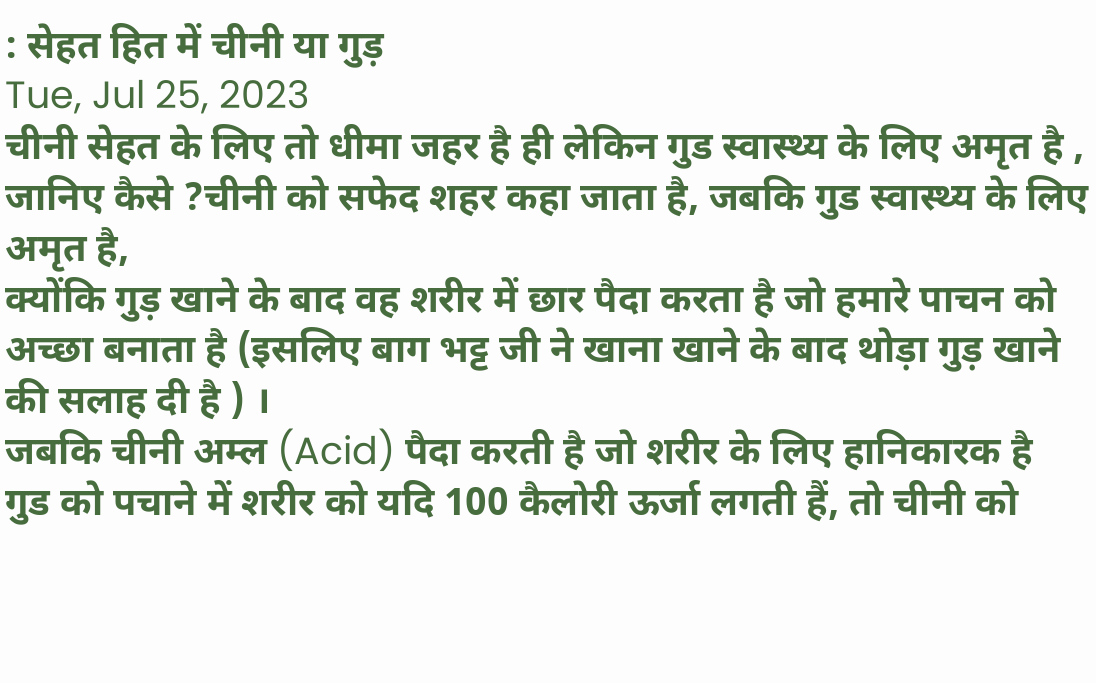: सेहत हित में चीनी या गुड़
Tue, Jul 25, 2023
चीनी सेहत के लिए तो धीमा जहर है ही लेकिन गुड स्वास्थ्य के लिए अमृत है , जानिए कैसे ?चीनी को सफेद शहर कहा जाता है, जबकि गुड स्वास्थ्य के लिए अमृत है,
क्योंकि गुड़ खाने के बाद वह शरीर में छार पैदा करता है जो हमारे पाचन को अच्छा बनाता है (इसलिए बाग भट्ट जी ने खाना खाने के बाद थोड़ा गुड़ खाने की सलाह दी है ) ।
जबकि चीनी अम्ल (Acid) पैदा करती है जो शरीर के लिए हानिकारक है
गुड को पचाने में शरीर को यदि 100 कैलोरी ऊर्जा लगती हैं, तो चीनी को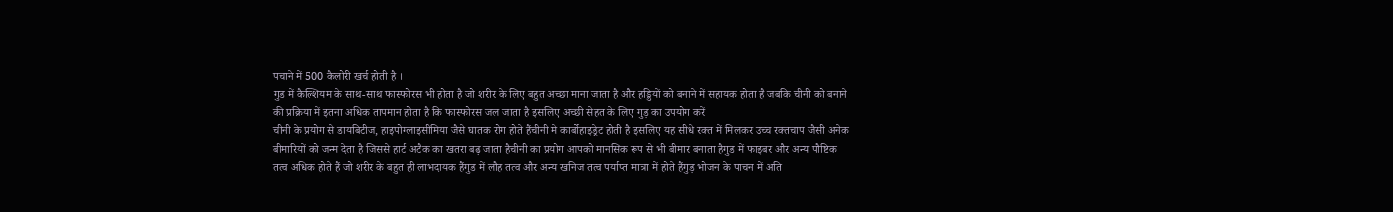पचाने में 500 कैलोरी खर्च होती है ।
गुड में कैल्शियम के साथ-साथ फास्फोरस भी होता है जो शरीर के लिए बहुत अच्छा माना जाता है और हड्डियों को बनाने में सहायक होता है जबकि चीनी को बनाने की प्रक्रिया में इतना अधिक तापमान होता है कि फास्फोरस जल जाता है इसलिए अच्छी सेहत के लिए गुड़ का उपयोग करें
चीनी के प्रयोग से डायबिटीज, हाइपोग्लाइसीमिया जैसे घातक रोग होते हैंचीनी मे कार्बोहाइड्रेट होती है इसलिए यह सीधे रक्त में मिलकर उच्च रक्तचाप जैसी अनेक बीमारियों को जन्म देता है जिससे हार्ट अटैक का खतरा बढ़ जाता हैचीनी का प्रयोग आपको मानसिक रूप से भी बीमार बनाता हैगुड में फाइबर और अन्य पौष्टिक तत्व अधिक होते हैं जो शरीर के बहुत ही लाभदायक हैंगुड में लौह तत्व और अन्य खनिज तत्व पर्याप्त मात्रा में होते हैंगुड़ भोजन के पाचन में अति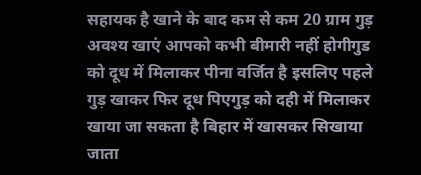सहायक है खाने के बाद कम से कम 20 ग्राम गुड़ अवश्य खाएं आपको कभी बीमारी नहीं होगीगुड को दूध में मिलाकर पीना वर्जित है इसलिए पहले गुड़ खाकर फिर दूध पिएगुड़ को दही में मिलाकर खाया जा सकता है बिहार में खासकर सिखाया जाता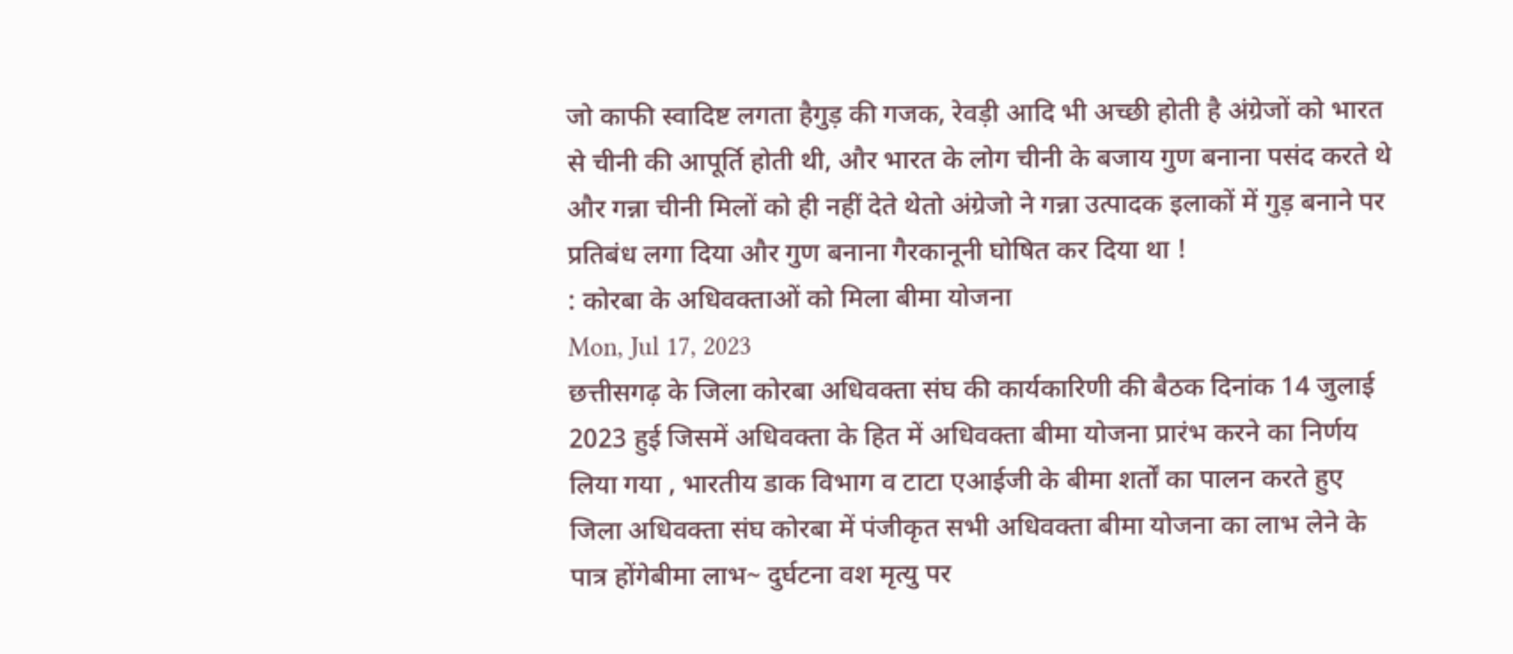जो काफी स्वादिष्ट लगता हैगुड़ की गजक, रेवड़ी आदि भी अच्छी होती है अंग्रेजों को भारत से चीनी की आपूर्ति होती थी, और भारत के लोग चीनी के बजाय गुण बनाना पसंद करते थे और गन्ना चीनी मिलों को ही नहीं देते थेतो अंग्रेजो ने गन्ना उत्पादक इलाकों में गुड़ बनाने पर प्रतिबंध लगा दिया और गुण बनाना गैरकानूनी घोषित कर दिया था !
: कोरबा के अधिवक्ताओं को मिला बीमा योजना
Mon, Jul 17, 2023
छत्तीसगढ़ के जिला कोरबा अधिवक्ता संघ की कार्यकारिणी की बैठक दिनांक 14 जुलाई 2023 हुई जिसमें अधिवक्ता के हित में अधिवक्ता बीमा योजना प्रारंभ करने का निर्णय लिया गया , भारतीय डाक विभाग व टाटा एआईजी के बीमा शर्तों का पालन करते हुए जिला अधिवक्ता संघ कोरबा में पंजीकृत सभी अधिवक्ता बीमा योजना का लाभ लेने के पात्र होंगेबीमा लाभ~ दुर्घटना वश मृत्यु पर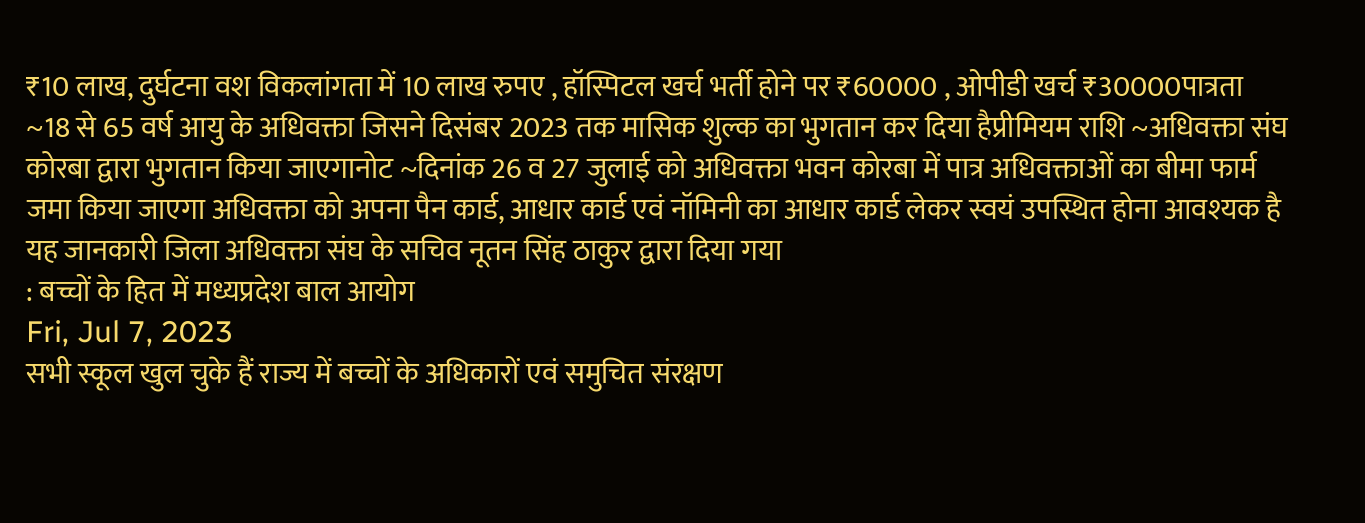₹10 लाख, दुर्घटना वश विकलांगता में 10 लाख रुपए , हॉस्पिटल खर्च भर्ती होने पर ₹60000 , ओपीडी खर्च ₹30000पात्रता ~18 से 65 वर्ष आयु के अधिवक्ता जिसने दिसंबर 2023 तक मासिक शुल्क का भुगतान कर दिया हैप्रीमियम राशि ~अधिवक्ता संघ कोरबा द्वारा भुगतान किया जाएगानोट ~दिनांक 26 व 27 जुलाई को अधिवक्ता भवन कोरबा में पात्र अधिवक्ताओं का बीमा फार्म जमा किया जाएगा अधिवक्ता को अपना पैन कार्ड, आधार कार्ड एवं नॉमिनी का आधार कार्ड लेकर स्वयं उपस्थित होना आवश्यक है यह जानकारी जिला अधिवक्ता संघ के सचिव नूतन सिंह ठाकुर द्वारा दिया गया
: बच्चों के हित में मध्यप्रदेश बाल आयोग
Fri, Jul 7, 2023
सभी स्कूल खुल चुके हैं राज्य में बच्चों के अधिकारों एवं समुचित संरक्षण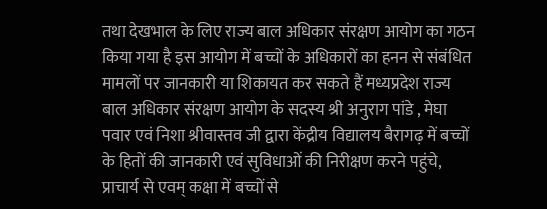तथा देखभाल के लिए राज्य बाल अधिकार संरक्षण आयोग का गठन किया गया है इस आयोग में बच्चों के अधिकारों का हनन से संबंधित मामलों पर जानकारी या शिकायत कर सकते हैं मध्यप्रदेश राज्य बाल अधिकार संरक्षण आयोग के सदस्य श्री अनुराग पांडे , मेघा पवार एवं निशा श्रीवास्तव जी द्वारा केंद्रीय विद्यालय बैरागढ़ में बच्चों के हितों की जानकारी एवं सुविधाओं की निरीक्षण करने पहुंचे, प्राचार्य से एवम् कक्षा में बच्चों से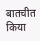बातचीत किया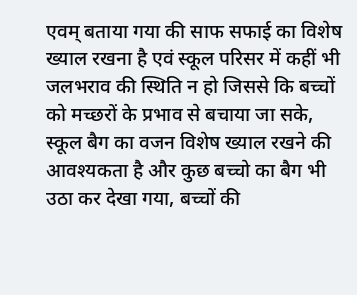एवम् बताया गया की साफ सफाई का विशेष ख्याल रखना है एवं स्कूल परिसर में कहीं भी जलभराव की स्थिति न हो जिससे कि बच्चों को मच्छरों के प्रभाव से बचाया जा सके, स्कूल बैग का वजन विशेष ख्याल रखने की आवश्यकता है और कुछ बच्चो का बैग भी उठा कर देखा गया, बच्चों की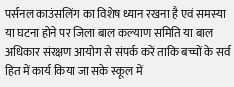पर्सनल काउंसलिंग का विशेष ध्यान रखना है एवं समस्या या घटना होने पर जिला बाल कल्याण समिति या बाल अधिकार संरक्षण आयोग से संपर्क करें ताकि बच्चों के सर्व हित में कार्य किया जा सके स्कूल में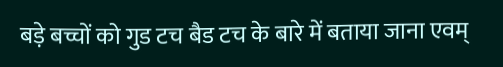बड़े बच्चों को गुड टच बैड टच के बारे में बताया जाना एवम्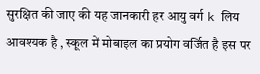सुरक्षित की जाए की यह जानकारी हर आयु वर्ग k लिय आवश्यक है , स्कूल में मोबाइल का प्रयोग वर्जित है इस पर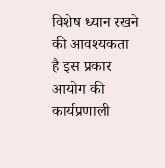विशेष ध्यान रखने की आवश्यकता है इस प्रकार आयोग की कार्यप्रणाली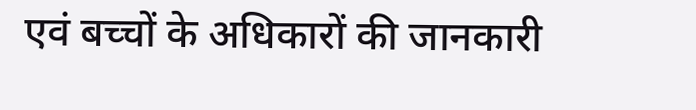एवं बच्चों के अधिकारों की जानकारी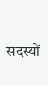सदस्यों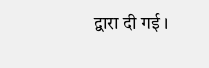द्वारा दी गई ।